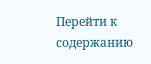Перейти к содержанию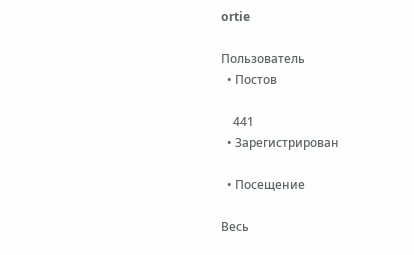ortie

Пользователь
  • Постов

    441
  • Зарегистрирован

  • Посещение

Весь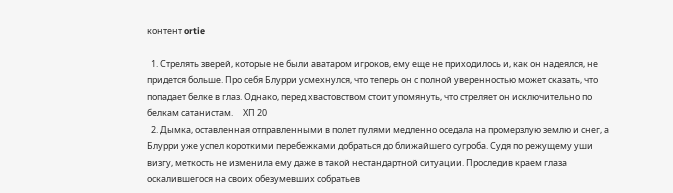контент ortie

  1. Стрелять зверей, которые не были аватаром игроков, ему еще не приходилось и, как он надеялся, не придется больше. Про себя Блурри усмехнулся, что теперь он с полной уверенностью может сказать, что попадает белке в глаз. Однако, перед хвастовством стоит упомянуть, что стреляет он исключительно по белкам сатанистам.     ХП 20
  2. Дымка, оставленная отправленными в полет пулями медленно оседала на промерзлую землю и снег, а Блурри уже успел короткими перебежками добраться до ближайшего сугроба. Судя по режущему уши визгу, меткость не изменила ему даже в такой нестандартной ситуации. Проследив краем глаза оскалившегося на своих обезумевших собратьев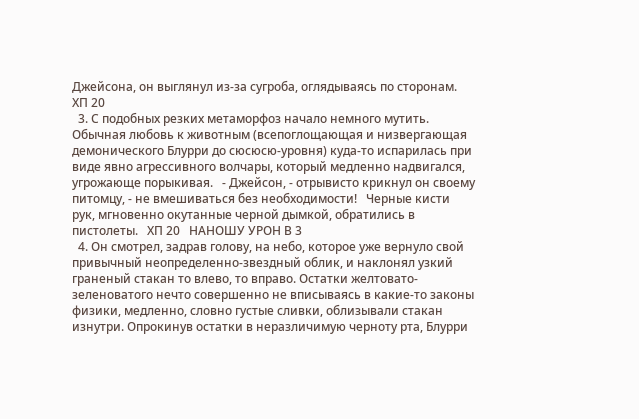Джейсона, он выглянул из-за сугроба, оглядываясь по сторонам.   ХП 20
  3. С подобных резких метаморфоз начало немного мутить. Обычная любовь к животным (всепоглощающая и низвергающая демонического Блурри до сюсюсю-уровня) куда-то испарилась при виде явно агрессивного волчары, который медленно надвигался, угрожающе порыкивая.   - Джейсон, - отрывисто крикнул он своему питомцу, - не вмешиваться без необходимости!   Черные кисти рук, мгновенно окутанные черной дымкой, обратились в пистолеты.   ХП 20   НАНОШУ УРОН В 3
  4. Он смотрел, задрав голову, на небо, которое уже вернуло свой привычный неопределенно-звездный облик, и наклонял узкий граненый стакан то влево, то вправо. Остатки желтовато-зеленоватого нечто совершенно не вписываясь в какие-то законы физики, медленно, словно густые сливки, облизывали стакан изнутри. Опрокинув остатки в неразличимую черноту рта, Блурри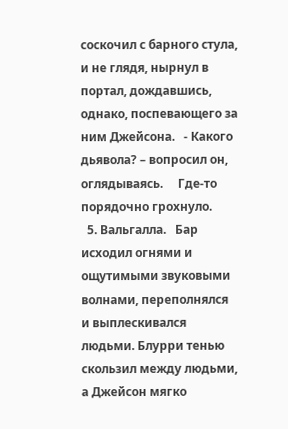соскочил с барного стула, и не глядя, нырнул в портал, дождавшись, однако, поспевающего за ним Джейсона.   - Какого дьявола? – вопросил он, оглядываясь.     Где-то порядочно грохнуло.
  5. Вальгалла.   Бар исходил огнями и ощутимыми звуковыми волнами, переполнялся и выплескивался людьми. Блурри тенью скользил между людьми, а Джейсон мягко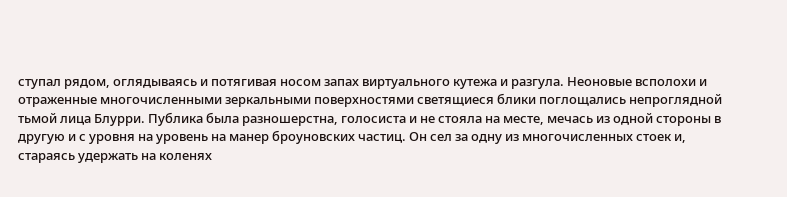ступал рядом, оглядываясь и потягивая носом запах виртуального кутежа и разгула. Неоновые всполохи и отраженные многочисленными зеркальными поверхностями светящиеся блики поглощались непроглядной тьмой лица Блурри. Публика была разношерстна, голосиста и не стояла на месте, мечась из одной стороны в другую и с уровня на уровень на манер броуновских частиц. Он сел за одну из многочисленных стоек и, стараясь удержать на коленях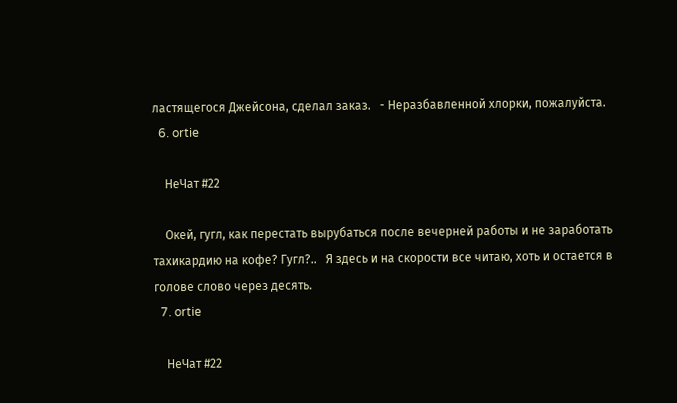ластящегося Джейсона, сделал заказ.   - Неразбавленной хлорки, пожалуйста.
  6. ortie

    НеЧат #22

    Окей, гугл, как перестать вырубаться после вечерней работы и не заработать тахикардию на кофе? Гугл?..   Я здесь и на скорости все читаю, хоть и остается в голове слово через десять.
  7. ortie

    НеЧат #22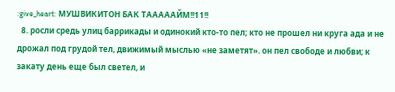:give_heart: МУШВИКИТОН БАК ТАААААЙМ!!11!!
  8. росли средь улиц баррикады и одинокий кто-то пел; кто не прошел ни круга ада и не дрожал под грудой тел, движимый мыслью «не заметят». он пел свободе и любви; к закату день еще был светел, и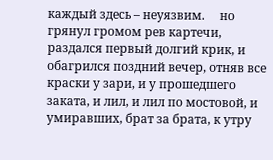каждый здесь – неуязвим.     но грянул громом рев картечи, раздался первый долгий крик, и обагрился поздний вечер, отняв все краски у зари, и у прошедшего заката, и лил, и лил по мостовой, и умиравших, брат за брата, к утру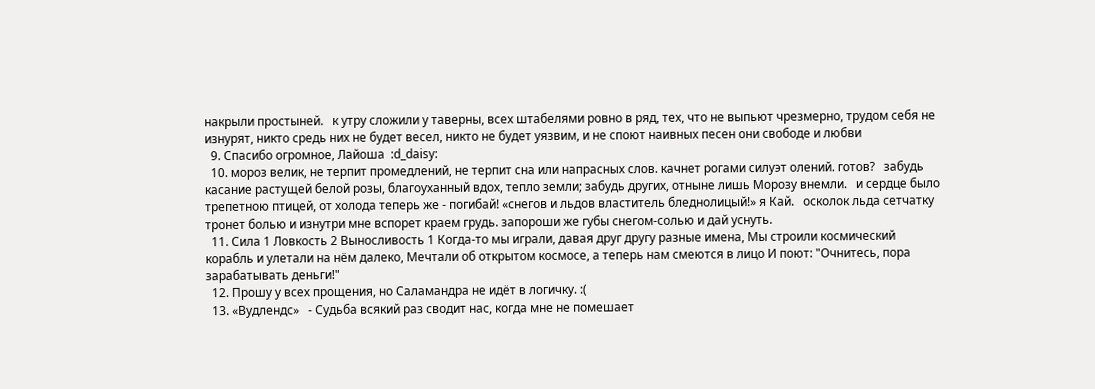накрыли простыней.   к утру сложили у таверны, всех штабелями ровно в ряд, тех, что не выпьют чрезмерно, трудом себя не изнурят, никто средь них не будет весел, никто не будет уязвим, и не споют наивных песен они свободе и любви
  9. Спасибо огромное, Лайоша  :d_daisy:
  10. мороз велик, не терпит промедлений, не терпит сна или напрасных слов. качнет рогами силуэт олений. готов?   забудь касание растущей белой розы, благоуханный вдох, тепло земли; забудь других, отныне лишь Морозу внемли.   и сердце было трепетною птицей, от холода теперь же - погибай! «снегов и льдов властитель бледнолицый!» я Кай.   осколок льда сетчатку тронет болью и изнутри мне вспорет краем грудь. запороши же губы снегом-солью и дай уснуть.
  11. Сила 1 Ловкость 2 Выносливость 1 Когда-то мы играли, давая друг другу разные имена, Мы строили космический корабль и улетали на нём далеко, Мечтали об открытом космосе, а теперь нам смеются в лицо И поют: "Очнитесь, пора зарабатывать деньги!"
  12. Прошу у всех прощения, но Саламандра не идёт в логичку. :(
  13. «Вудлендс»   - Судьба всякий раз сводит нас, когда мне не помешает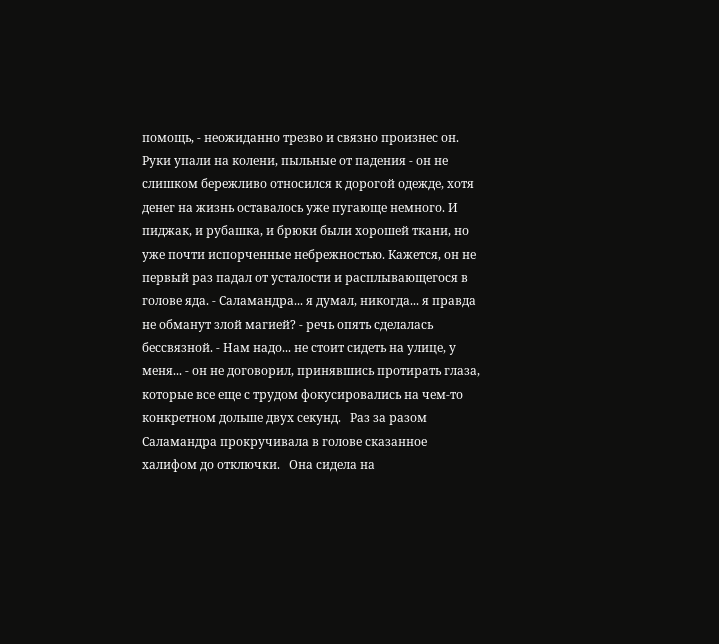помощь, - неожиданно трезво и связно произнес он. Руки упали на колени, пыльные от падения - он не слишком бережливо относился к дорогой одежде, хотя денег на жизнь оставалось уже пугающе немного. И пиджак, и рубашка, и брюки были хорошей ткани, но уже почти испорченные небрежностью. Кажется, он не первый раз падал от усталости и расплывающегося в голове яда. - Саламандра... я думал, никогда... я правда не обманут злой магией? - речь опять сделалась бессвязной. - Нам надо... не стоит сидеть на улице, у меня... - он не договорил, принявшись протирать глаза, которые все еще с трудом фокусировались на чем-то конкретном дольше двух секунд.   Раз за разом Саламандра прокручивала в голове сказанное халифом до отключки.   Она сидела на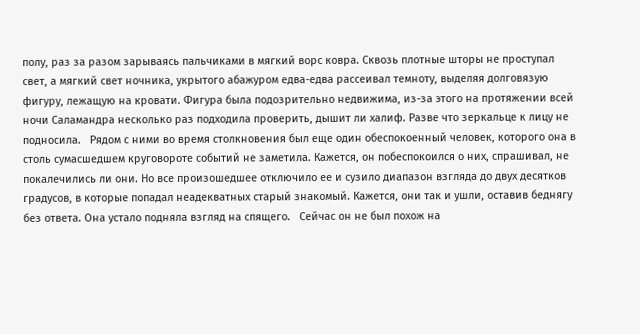полу, раз за разом зарываясь пальчиками в мягкий ворс ковра. Сквозь плотные шторы не проступал свет, а мягкий свет ночника, укрытого абажуром едва-едва рассеивал темноту, выделяя долговязую фигуру, лежащую на кровати. Фигура была подозрительно недвижима, из-за этого на протяжении всей ночи Саламандра несколько раз подходила проверить, дышит ли халиф. Разве что зеркальце к лицу не подносила.   Рядом с ними во время столкновения был еще один обеспокоенный человек, которого она в столь сумасшедшем круговороте событий не заметила. Кажется, он побеспокоился о них, спрашивал, не покалечились ли они. Но все произошедшее отключило ее и сузило диапазон взгляда до двух десятков градусов, в которые попадал неадекватных старый знакомый. Кажется, они так и ушли, оставив беднягу без ответа. Она устало подняла взгляд на спящего.   Сейчас он не был похож на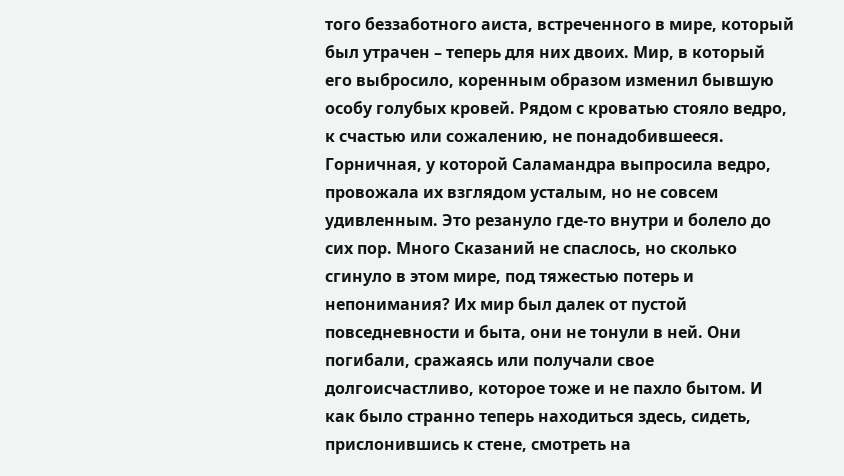того беззаботного аиста, встреченного в мире, который был утрачен – теперь для них двоих. Мир, в который его выбросило, коренным образом изменил бывшую особу голубых кровей. Рядом с кроватью стояло ведро, к счастью или сожалению, не понадобившееся. Горничная, у которой Саламандра выпросила ведро, провожала их взглядом усталым, но не совсем удивленным. Это резануло где-то внутри и болело до сих пор. Много Сказаний не спаслось, но сколько сгинуло в этом мире, под тяжестью потерь и непонимания? Их мир был далек от пустой повседневности и быта, они не тонули в ней. Они погибали, сражаясь или получали свое долгоисчастливо, которое тоже и не пахло бытом. И как было странно теперь находиться здесь, сидеть, прислонившись к стене, смотреть на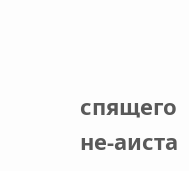спящего не-аиста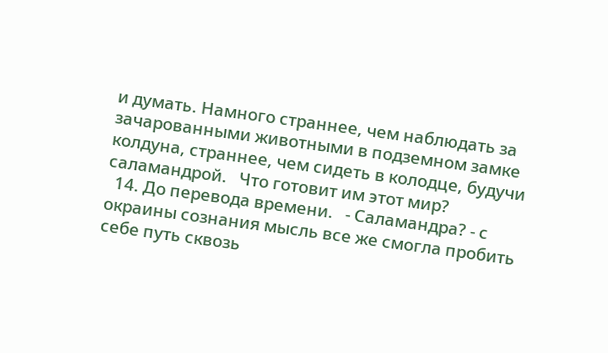и думать. Намного страннее, чем наблюдать за зачарованными животными в подземном замке колдуна, страннее, чем сидеть в колодце, будучи саламандрой.   Что готовит им этот мир?
  14. До перевода времени.   - Саламандра? - с окраины сознания мысль все же смогла пробить себе путь сквозь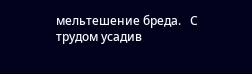мельтешение бреда.   С трудом усадив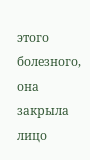этого болезного, она закрыла лицо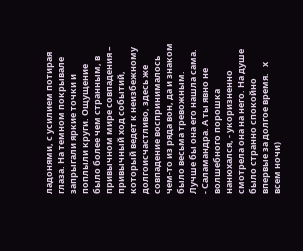ладонями, с усилием потирая глаза. На темном покрывале запрыгали яркие точки и поплыли круги. Ощущение было более чем странным, в привычном мире совпадения – привычный ход событий, который ведет к неизбежному долгоисчастливо, здесь же совпадение воспринималось чем-то из ряда вон, да и знаком было весьма тревожным. Лучше бы она его нашла сама.   - Саламандра. А ты явно не волшебного порошка нанюхался, - укоризненно смотрела она на него. На душе было странно спокойно впервые за долгое время.   х всем ночи)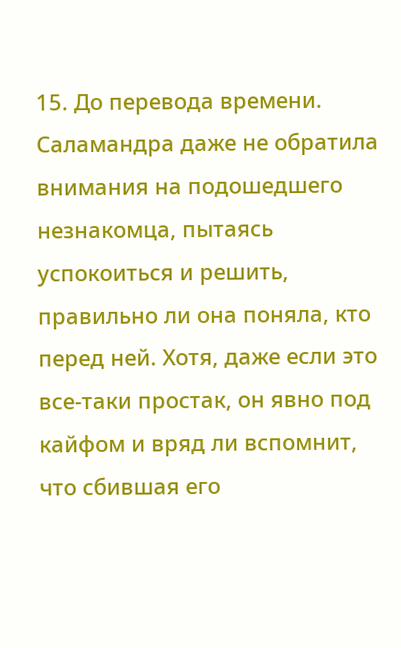15. До перевода времени.   Саламандра даже не обратила внимания на подошедшего незнакомца, пытаясь успокоиться и решить, правильно ли она поняла, кто перед ней. Хотя, даже если это все-таки простак, он явно под кайфом и вряд ли вспомнит, что сбившая его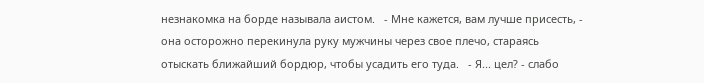незнакомка на борде называла аистом.   - Мне кажется, вам лучше присесть, - она осторожно перекинула руку мужчины через свое плечо, стараясь отыскать ближайший бордюр, чтобы усадить его туда.   - Я... цел? - слабо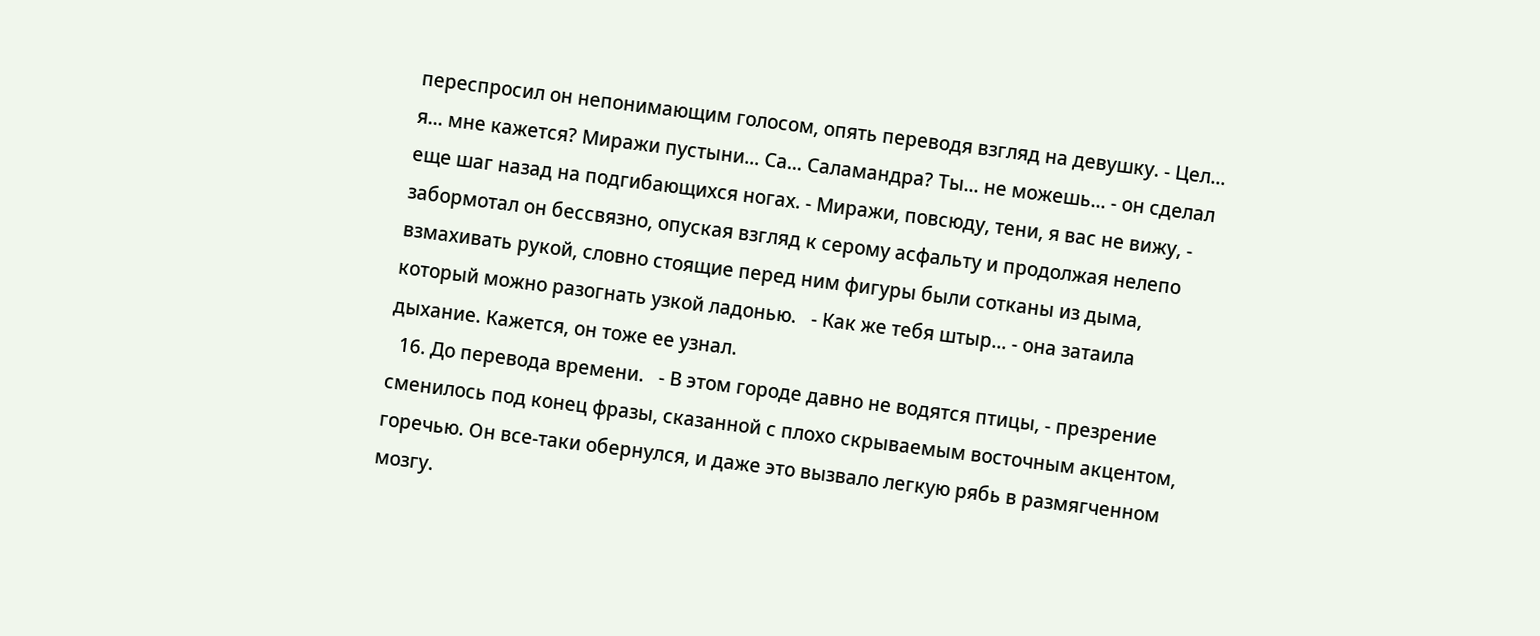переспросил он непонимающим голосом, опять переводя взгляд на девушку. - Цел... я... мне кажется? Миражи пустыни... Са... Саламандра? Ты... не можешь... - он сделал еще шаг назад на подгибающихся ногах. - Миражи, повсюду, тени, я вас не вижу, - забормотал он бессвязно, опуская взгляд к серому асфальту и продолжая нелепо взмахивать рукой, словно стоящие перед ним фигуры были сотканы из дыма, который можно разогнать узкой ладонью.   - Как же тебя штыр... - она затаила дыхание. Кажется, он тоже ее узнал.
  16. До перевода времени.   - В этом городе давно не водятся птицы, - презрение сменилось под конец фразы, сказанной с плохо скрываемым восточным акцентом, горечью. Он все-таки обернулся, и даже это вызвало легкую рябь в размягченном мозгу.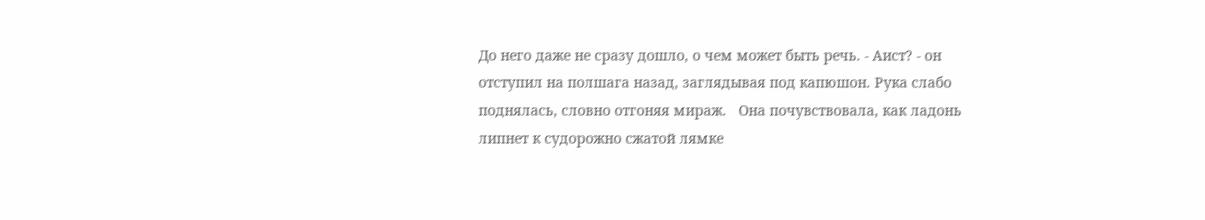До него даже не сразу дошло, о чем может быть речь. - Аист? - он отступил на полшага назад, заглядывая под капюшон. Рука слабо поднялась, словно отгоняя мираж.   Она почувствовала, как ладонь липнет к судорожно сжатой лямке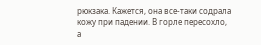рюкзака. Кажется, она все-таки содрала кожу при падении. В горле пересохло, а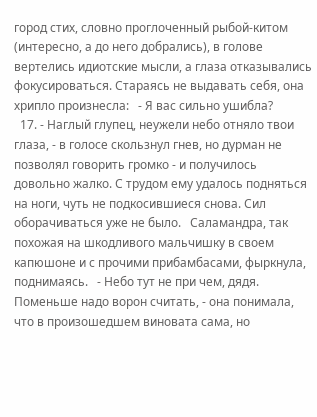город стих, словно проглоченный рыбой-китом (интересно, а до него добрались), в голове вертелись идиотские мысли, а глаза отказывались фокусироваться. Стараясь не выдавать себя, она хрипло произнесла:   - Я вас сильно ушибла?
  17. - Наглый глупец, неужели небо отняло твои глаза, - в голосе скользнул гнев, но дурман не позволял говорить громко - и получилось довольно жалко. С трудом ему удалось подняться на ноги, чуть не подкосившиеся снова. Сил оборачиваться уже не было.   Саламандра, так похожая на шкодливого мальчишку в своем капюшоне и с прочими прибамбасами, фыркнула, поднимаясь.   - Небо тут не при чем, дядя. Поменьше надо ворон считать, - она понимала, что в произошедшем виновата сама, но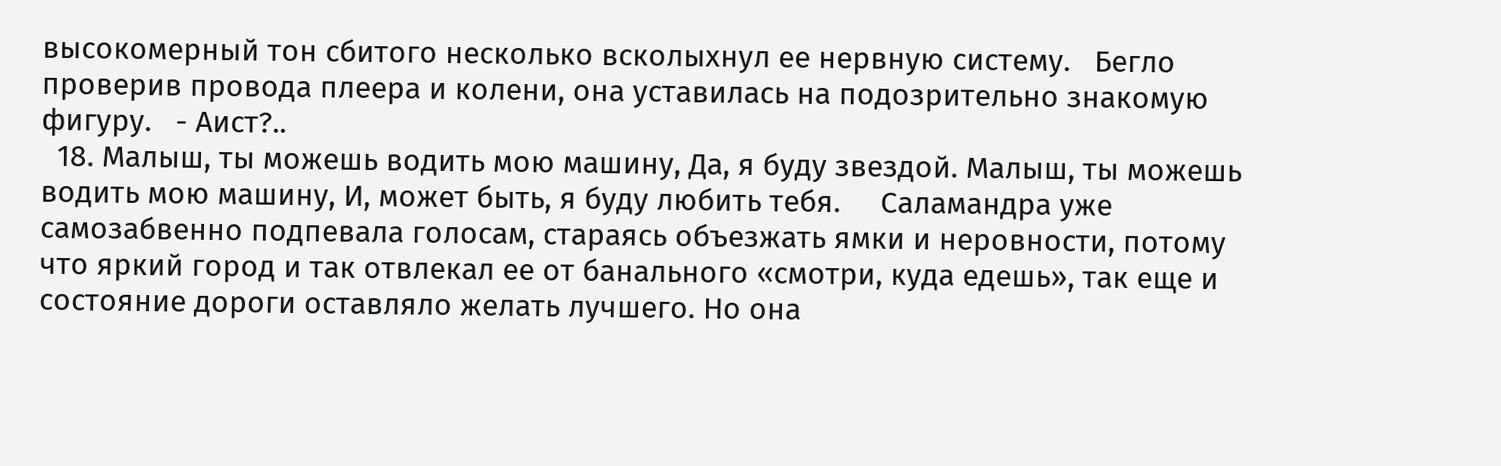высокомерный тон сбитого несколько всколыхнул ее нервную систему.   Бегло проверив провода плеера и колени, она уставилась на подозрительно знакомую фигуру.   - Аист?..
  18. Малыш, ты можешь водить мою машину, Да, я буду звездой. Малыш, ты можешь водить мою машину, И, может быть, я буду любить тебя.     Саламандра уже самозабвенно подпевала голосам, стараясь объезжать ямки и неровности, потому что яркий город и так отвлекал ее от банального «смотри, куда едешь», так еще и состояние дороги оставляло желать лучшего. Но она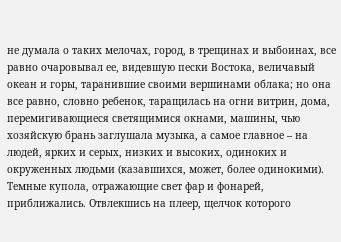не думала о таких мелочах, город, в трещинах и выбоинах, все равно очаровывал ее, видевшую пески Востока, величавый океан и горы, таранившие своими вершинами облака; но она все равно, словно ребенок, таращилась на огни витрин, дома, перемигивающиеся светящимися окнами, машины, чью хозяйскую брань заглушала музыка, а самое главное – на людей, ярких и серых, низких и высоких, одиноких и окруженных людьми (казавшихся, может, более одинокими).   Темные купола, отражающие свет фар и фонарей, приближались. Отвлекшись на плеер, щелчок которого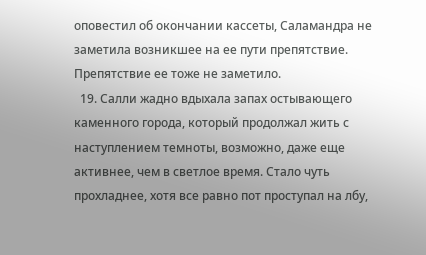оповестил об окончании кассеты, Саламандра не заметила возникшее на ее пути препятствие. Препятствие ее тоже не заметило.
  19. Салли жадно вдыхала запах остывающего каменного города, который продолжал жить с наступлением темноты, возможно, даже еще активнее, чем в светлое время. Стало чуть прохладнее, хотя все равно пот проступал на лбу,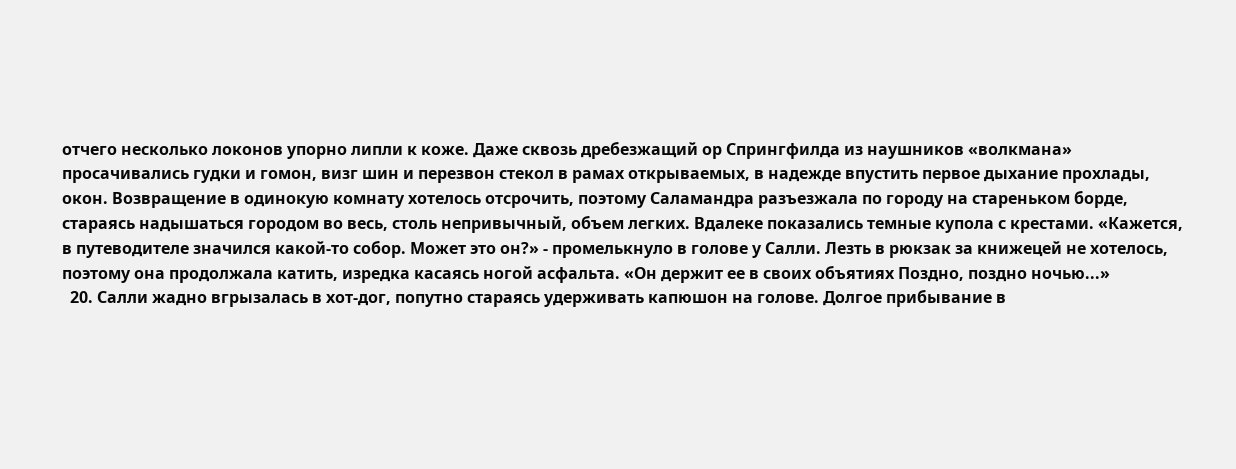отчего несколько локонов упорно липли к коже. Даже сквозь дребезжащий ор Спрингфилда из наушников «волкмана» просачивались гудки и гомон, визг шин и перезвон стекол в рамах открываемых, в надежде впустить первое дыхание прохлады, окон. Возвращение в одинокую комнату хотелось отсрочить, поэтому Саламандра разъезжала по городу на стареньком борде, стараясь надышаться городом во весь, столь непривычный, объем легких. Вдалеке показались темные купола с крестами. «Кажется, в путеводителе значился какой-то собор. Может это он?» - промелькнуло в голове у Салли. Лезть в рюкзак за книжецей не хотелось, поэтому она продолжала катить, изредка касаясь ногой асфальта. «Он держит ее в своих объятиях Поздно, поздно ночью...»
  20. Салли жадно вгрызалась в хот-дог, попутно стараясь удерживать капюшон на голове. Долгое прибывание в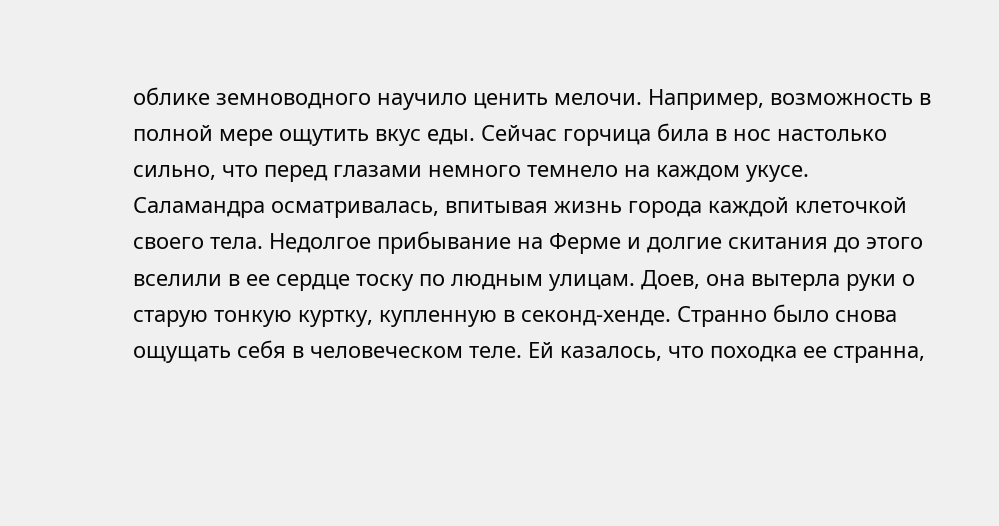облике земноводного научило ценить мелочи. Например, возможность в полной мере ощутить вкус еды. Сейчас горчица била в нос настолько сильно, что перед глазами немного темнело на каждом укусе. Саламандра осматривалась, впитывая жизнь города каждой клеточкой своего тела. Недолгое прибывание на Ферме и долгие скитания до этого вселили в ее сердце тоску по людным улицам. Доев, она вытерла руки о старую тонкую куртку, купленную в секонд-хенде. Странно было снова ощущать себя в человеческом теле. Ей казалось, что походка ее странна,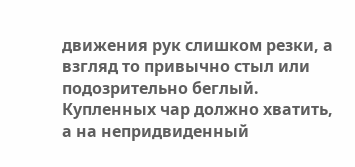движения рук слишком резки, а взгляд то привычно стыл или подозрительно беглый. Купленных чар должно хватить, а на непридвиденный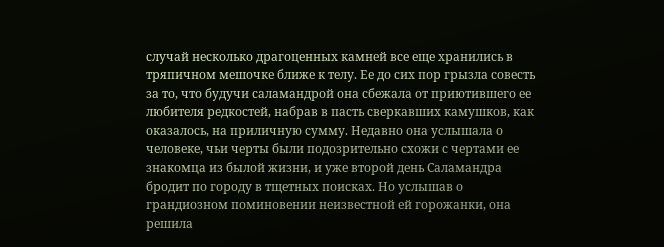случай несколько драгоценных камней все еще хранились в тряпичном мешочке ближе к телу. Ее до сих пор грызла совесть за то, что будучи саламандрой она сбежала от приютившего ее любителя редкостей, набрав в пасть сверкавших камушков, как оказалось, на приличную сумму. Недавно она услышала о человеке, чьи черты были подозрительно схожи с чертами ее знакомца из былой жизни, и уже второй день Саламандра бродит по городу в тщетных поисках. Но услышав о грандиозном поминовении неизвестной ей горожанки, она решила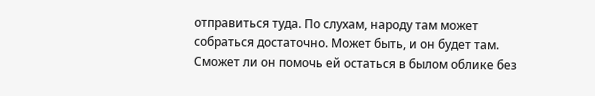отправиться туда. По слухам, народу там может собраться достаточно. Может быть, и он будет там. Сможет ли он помочь ей остаться в былом облике без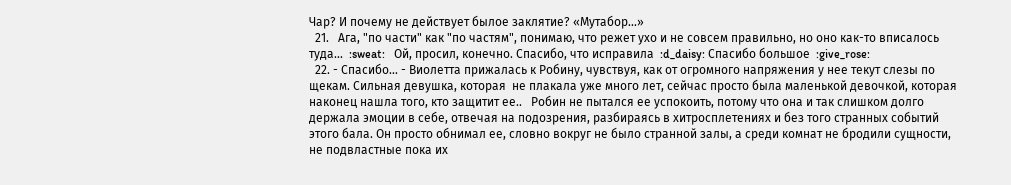Чар? И почему не действует былое заклятие? «Мутабор...»
  21.   Ага, "по части" как "по частям", понимаю, что режет ухо и не совсем правильно, но оно как-то вписалось туда...  :sweat:   Ой, просил, конечно. Спасибо, что исправила  :d_daisy: Спасибо большое  :give_rose:
  22. - Спасибо... - Виолетта прижалась к Робину, чувствуя, как от огромного напряжения у нее текут слезы по щекам. Сильная девушка, которая  не плакала уже много лет, сейчас просто была маленькой девочкой, которая наконец нашла того, кто защитит ее..   Робин не пытался ее успокоить, потому что она и так слишком долго держала эмоции в себе, отвечая на подозрения, разбираясь в хитросплетениях и без того странных событий этого бала. Он просто обнимал ее, словно вокруг не было странной залы, а среди комнат не бродили сущности, не подвластные пока их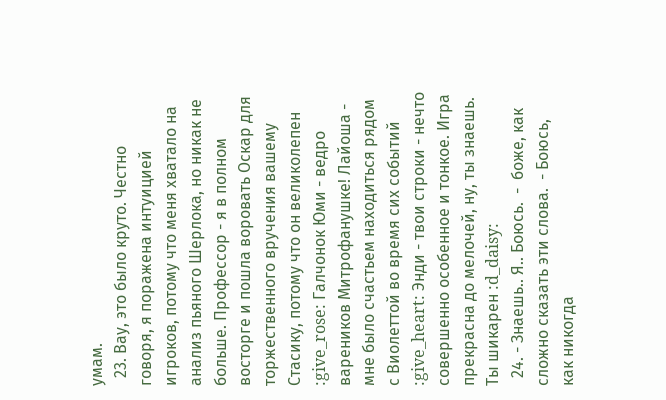умам.
  23. Вау, это было круто. Честно говоря, я поражена интуицией игроков, потому что меня хватало на анализ пьяного Шерлока, но никак не больше. Профессор - я в полном восторге и пошла воровать Оскар для торжественного вручения вашему Стасику, потому что он великолепен :give_rose: Галчонок Юми - ведро вареников Митрофанушке! Лайоша - мне было счастьем находиться рядом с Виолеттой во время сих событий :give_heart: Энди - твои строки - нечто совершенно особенное и тонкое. Игра прекрасна до мелочей, ну, ты знаешь. Ты шикарен :d_daisy:
  24. - Знаешь.. Я.. Боюсь.  -  боже, как сложно сказать эти слова.  - Боюсь, как никогда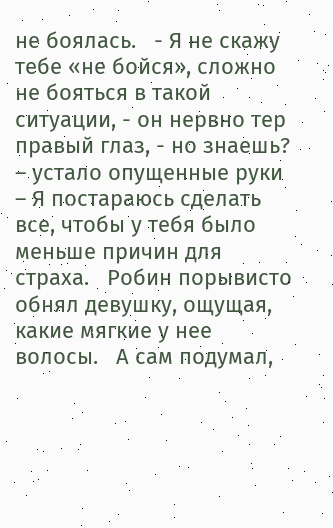не боялась.   - Я не скажу тебе «не бойся», сложно не бояться в такой ситуации, - он нервно тер правый глаз, - но знаешь? – устало опущенные руки – Я постараюсь сделать все, чтобы у тебя было меньше причин для страха.   Робин порывисто обнял девушку, ощущая, какие мягкие у нее волосы.   А сам подумал,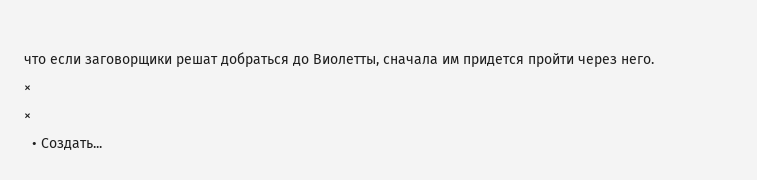что если заговорщики решат добраться до Виолетты, сначала им придется пройти через него.
×
×
  • Создать...